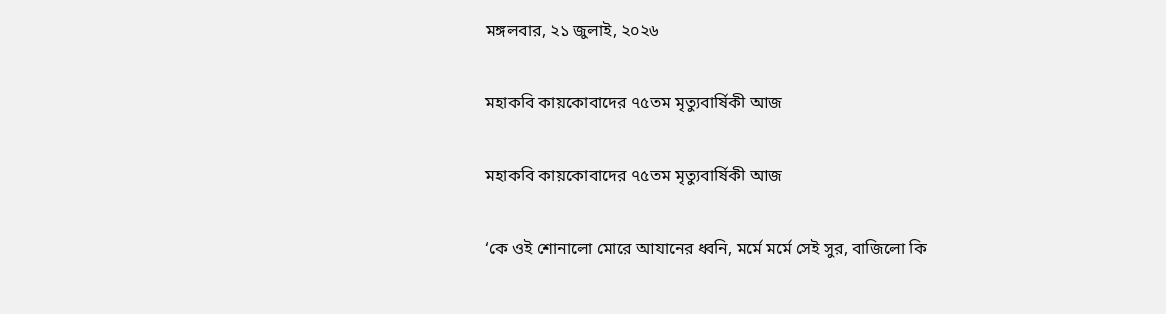মঙ্গলবার, ২১ জুলাই, ২০২৬

মহাকবি কায়কোবাদের ৭৫তম মৃত্যুবার্ষিকী আজ

মহাকবি কায়কোবাদের ৭৫তম মৃত্যুবার্ষিকী আজ

‘কে ওই শোনালো মোরে আযানের ধ্বনি, মর্মে মর্মে সেই সুর, বাজিলো কি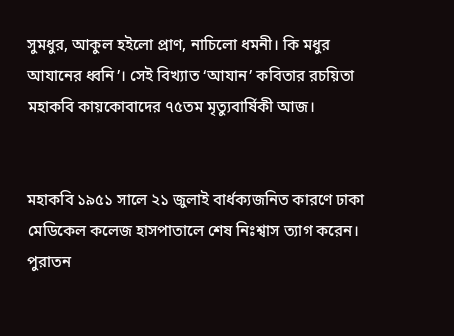সুমধুর, আকুল হইলো প্রাণ, নাচিলো ধমনী। কি মধুর আযানের ধ্বনি’। সেই বিখ্যাত ‘আযান’ কবিতার রচয়িতা মহাকবি কায়কোবাদের ৭৫তম মৃত্যুবার্ষিকী আজ।


মহাকবি ১৯৫১ সালে ২১ জুলাই বার্ধক্যজনিত কারণে ঢাকা মেডিকেল কলেজ হাসপাতালে শেষ নিঃশ্বাস ত্যাগ করেন। পুরাতন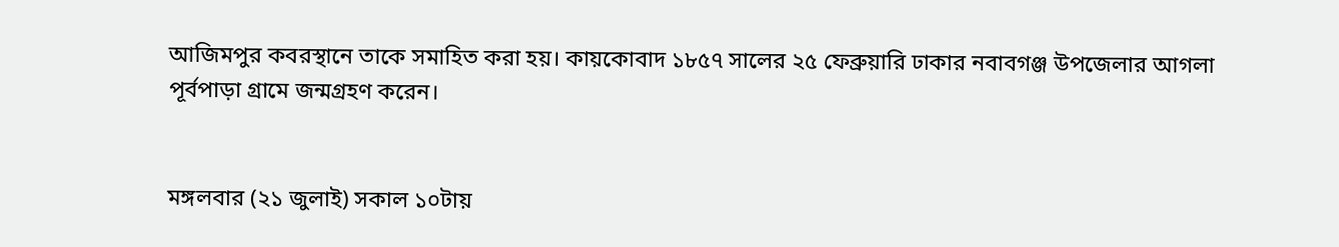আজিমপুর কবরস্থানে তাকে সমাহিত করা হয়। কায়কোবাদ ১৮৫৭ সালের ২৫ ফেব্রুয়ারি ঢাকার নবাবগঞ্জ উপজেলার আগলা পূর্বপাড়া গ্রামে জন্মগ্রহণ করেন।


মঙ্গলবার (২১ জুলাই) সকাল ১০টায়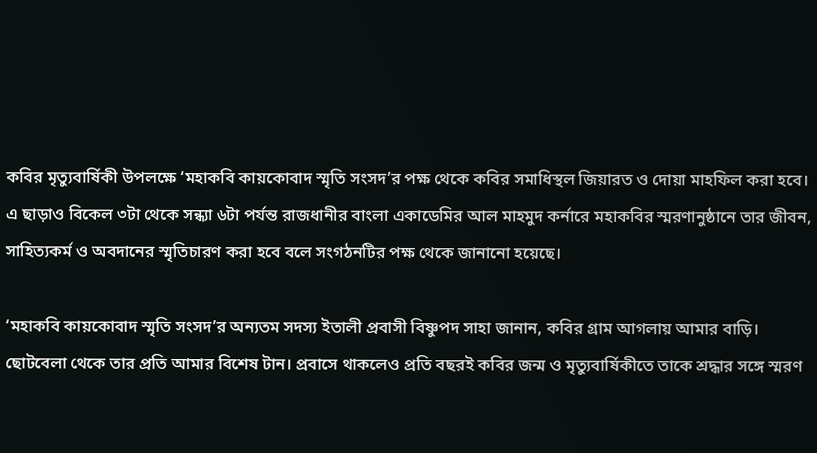কবির মৃত্যুবার্ষিকী উপলক্ষে ‘মহাকবি কায়কোবাদ স্মৃতি সংসদ’র পক্ষ থেকে কবির সমাধিস্থল জিয়ারত ও দোয়া মাহফিল করা হবে। এ ছাড়াও বিকেল ৩টা থেকে সন্ধ্যা ৬টা পর্যন্ত রাজধানীর বাংলা একাডেমির আল মাহমুদ কর্নারে মহাকবির স্মরণানুষ্ঠানে তার জীবন, সাহিত্যকর্ম ও অবদানের স্মৃতিচারণ করা হবে বলে সংগঠনটির পক্ষ থেকে জানানো হয়েছে।

‘মহাকবি কায়কোবাদ স্মৃতি সংসদ’র অন্যতম সদস্য ইতালী প্রবাসী বিষ্ণুপদ সাহা জানান, কবির গ্রাম আগলায় আমার বাড়ি। ছোটবেলা থেকে তার প্রতি আমার বিশেষ টান। প্রবাসে থাকলেও প্রতি বছরই কবির জন্ম ও মৃত্যুবার্ষিকীতে তাকে শ্রদ্ধার সঙ্গে স্মরণ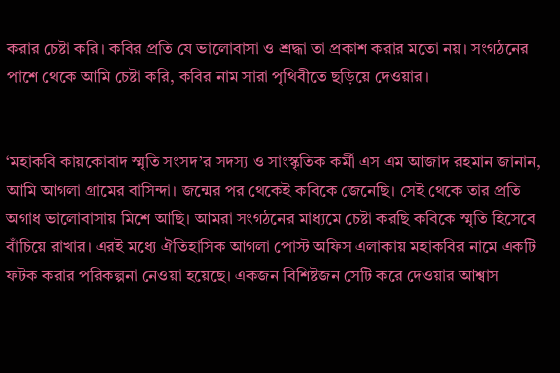করার চেষ্টা করি। কবির প্রতি যে ভালোবাসা ও শ্রদ্ধা তা প্রকাশ করার মতো নয়। সংগঠনের পাশে থেকে আমি চেষ্টা করি, কবির নাম সারা পৃথিবীতে ছড়িয়ে দেওয়ার।


‘মহাকবি কায়কোবাদ স্মৃতি সংসদ’র সদস্য ও সাংস্কৃতিক কর্মী এস এম আজাদ রহমান জানান, আমি আগলা গ্রামের বাসিন্দা। জন্মের পর থেকেই কবিকে জেনেছি। সেই থেকে তার প্রতি অগাধ ভালোবাসায় মিশে আছি। আমরা সংগঠনের মাধ্যমে চেষ্টা করছি কবিকে স্মৃতি হিসেবে বাঁচিয়ে রাখার। এরই মধ্যে ঐতিহাসিক আগলা পোস্ট অফিস এলাকায় মহাকবির নামে একটি ফটক করার পরিকল্পনা নেওয়া হয়েছে। একজন বিশিষ্টজন সেটি করে দেওয়ার আশ্বাস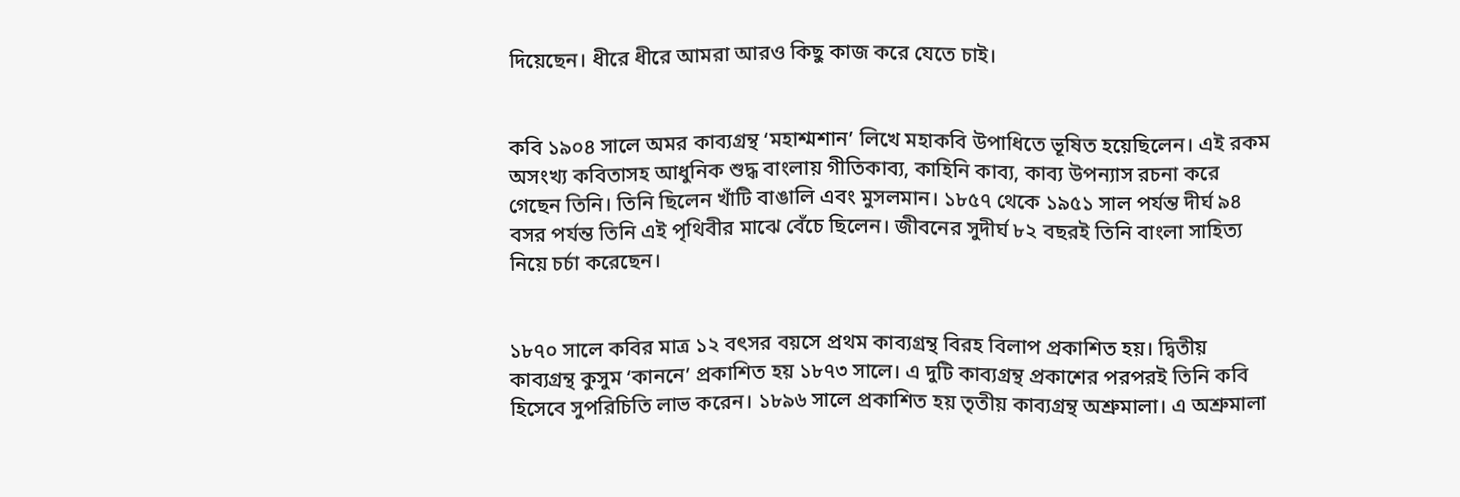দিয়েছেন। ধীরে ধীরে আমরা আরও কিছু কাজ করে যেতে চাই।


কবি ১৯০৪ সালে অমর কাব্যগ্রন্থ ‘মহাশ্মশান’ লিখে মহাকবি উপাধিতে ভূষিত হয়েছিলেন। এই রকম অসংখ্য কবিতাসহ আধুনিক শুদ্ধ বাংলায় গীতিকাব্য, কাহিনি কাব্য, কাব্য উপন্যাস রচনা করে গেছেন তিনি। তিনি ছিলেন খাঁটি বাঙালি এবং মুসলমান। ১৮৫৭ থেকে ১৯৫১ সাল পর্যন্ত দীর্ঘ ৯৪ বসর পর্যন্ত তিনি এই পৃথিবীর মাঝে বেঁচে ছিলেন। জীবনের সুদীর্ঘ ৮২ বছরই তিনি বাংলা সাহিত্য নিয়ে চর্চা করেছেন।


১৮৭০ সালে কবির মাত্র ১২ বৎসর বয়সে প্রথম কাব্যগ্রন্থ বিরহ বিলাপ প্রকাশিত হয়। দ্বিতীয় কাব্যগ্রন্থ কুসুম ‘কাননে’ প্রকাশিত হয় ১৮৭৩ সালে। এ দুটি কাব্যগ্রন্থ প্রকাশের পরপরই তিনি কবি হিসেবে সুপরিচিতি লাভ করেন। ১৮৯৬ সালে প্রকাশিত হয় তৃতীয় কাব্যগ্রন্থ অশ্রুমালা। এ অশ্রুমালা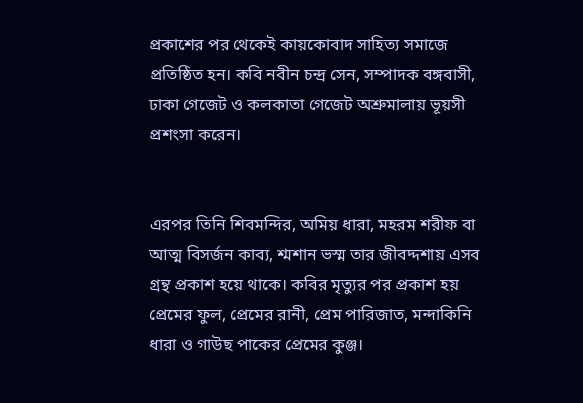প্রকাশের পর থেকেই কায়কোবাদ সাহিত্য সমাজে প্রতিষ্ঠিত হন। কবি নবীন চন্দ্র সেন, সম্পাদক বঙ্গবাসী, ঢাকা গেজেট ও কলকাতা গেজেট অশ্রুমালায় ভূয়সী প্রশংসা করেন।


এরপর তিনি শিবমন্দির, অমিয় ধারা, মহরম শরীফ বা আত্ম বিসর্জন কাব্য, শ্মশান ভস্ম তার জীবদ্দশায় এসব গ্রন্থ প্রকাশ হয়ে থাকে। কবির মৃত্যুর পর প্রকাশ হয় প্রেমের ফুল, প্রেমের রানী, প্রেম পারিজাত, মন্দাকিনি ধারা ও গাউছ পাকের প্রেমের কুঞ্জ।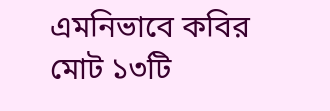এমনিভাবে কবির মোট ১৩টি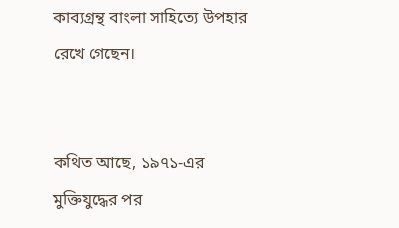কাব্যগ্রন্থ বাংলা সাহিত্যে উপহার রেখে গেছেন।


কথিত আছে, ১৯৭১-এর মুক্তিযুদ্ধের পর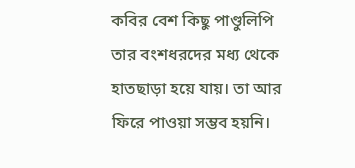কবির বেশ কিছু পাণ্ডুলিপি তার বংশধরদের মধ্য থেকে হাতছাড়া হয়ে যায়। তা আর ফিরে পাওয়া সম্ভব হয়নি।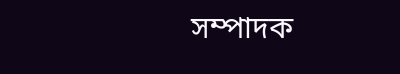সম্পাদক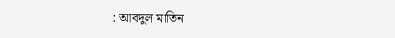: আবদুল মাতিন